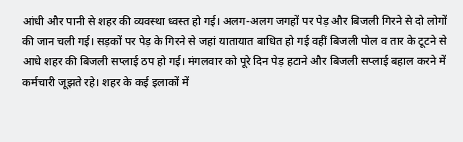आंधी और पानी से शहर की व्यवस्था ध्वस्त हो गई। अलग-अलग जगहों पर पेड़ और बिजली गिरने से दो लोगों की जान चली गई। सड़कों पर पेड़ के गिरने से जहां यातायात बाधित हो गई वहीं बिजली पोल व तार के टूटने से आधे शहर की बिजली सप्लाई ठप हो गई। मंगलवार को पूरे दिन पेड़ हटाने और बिजली सप्लाई बहाल करने में कर्मचारी जूझते रहे। शहर के कई इलाकों में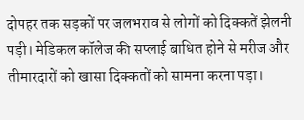दोपहर तक सड़कों पर जलभराव से लोगों को दिक्कतें झेलनी पड़ी। मेडिकल कॉलेज की सप्लाई बाधित होने से मरीज और तीमारदारों को खासा दिक्कतों को सामना करना पड़ा।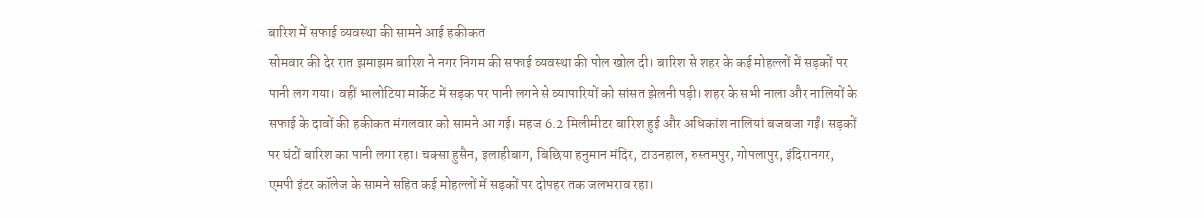बारिश में सफाई व्यवस्था की सामने आई हकीकत
सोमवार की देर रात झमाझम बारिश ने नगर निगम की सफाई व्यवस्था की पोल खोल दी। बारिश से शहर के कई मोहल्लों में सड़कों पर पानी लग गया। वहीं भालोटिया मार्केट में सड़क पर पानी लगने से व्यापारियों को सांसत झेलनी पड़ी। शहर के सभी नाला और नालियों के सफाई के दावों की हकीकत मंगलवार को सामने आ गई। महज 6.2 मिलीमीटर बारिश हुई और अधिकांश नालियां बजबजा गईं। सड़कों पर घंटों बारिश का पानी लगा रहा। चक्सा हुसैन, इलाहीबाग, बिछिया हनुमान मंदिर, टाउनहाल, रुस्तमपुर, गोपलापुर, इंदिरानगर, एमपी इंटर कॉलेज के सामने सहित कई मोहल्लों में सड़कों पर दोपहर तक जलभराव रहा।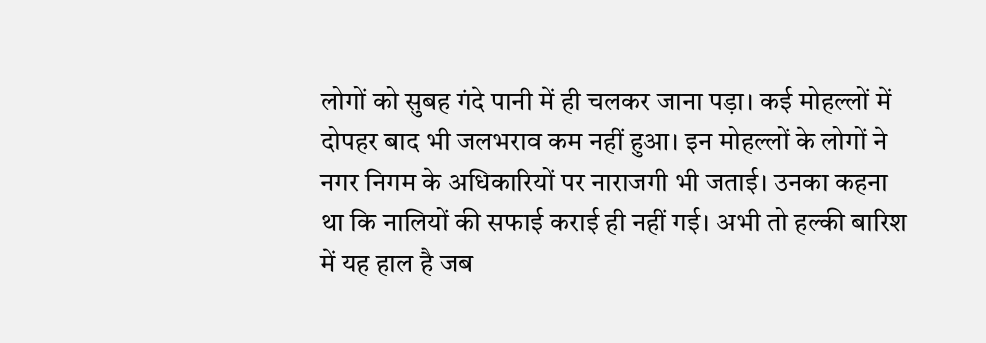लोगों को सुबह गंदे पानी में ही चलकर जाना पड़ा। कई मोहल्लों में दोपहर बाद भी जलभराव कम नहीं हुआ। इन मोहल्लों के लोगों ने नगर निगम के अधिकारियों पर नाराजगी भी जताई। उनका कहना था कि नालियों की सफाई कराई ही नहीं गई। अभी तो हल्की बारिश में यह हाल है जब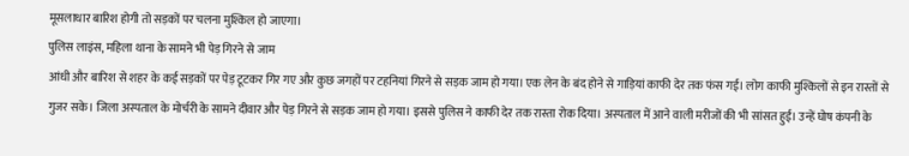मूसलाधार बारिश होगी तो सड़कों पर चलना मुश्किल हो जाएगा।
पुलिस लाइंस, महिला थाना के सामने भी पेड़ गिरने से जाम
आंधी और बारिश से शहर के कई सड़कों पर पेड़ टूटकर गिर गए और कुछ जगहों पर टहनियां गिरने से सड़क जाम हो गया। एक लेन के बंद होने से गाड़ियां काफी देर तक फंस गई। लोग काफी मुश्किलों से इन रास्तों से गुजर सके। जिला अस्पताल के मोर्चरी के सामने दीवार और पेड़ गिरने से सड़क जाम हो गया। इससे पुलिस ने काफी देर तक रास्ता रोक दिया। अस्पताल में आने वाली मरीजों की भी सांसत हुई। उन्हें घोष कंपनी के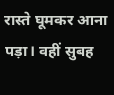रास्ते घूमकर आना पड़ा। वहीं सुबह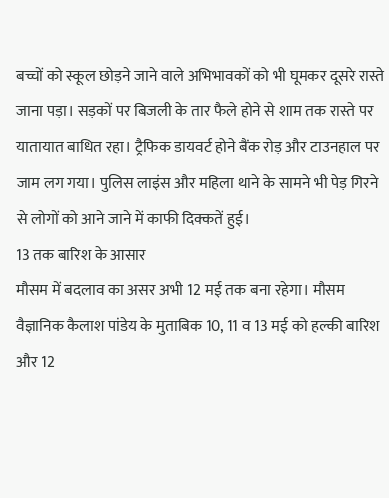बच्चों को स्कूल छोड़ने जाने वाले अभिभावकों को भी घूमकर दूसरे रास्ते जाना पड़ा। सड़कों पर बिजली के तार फैले होने से शाम तक रास्ते पर यातायात बाधित रहा। ट्रैफिक डायवर्ट होने बैंक रोड़ और टाउनहाल पर जाम लग गया। पुलिस लाइंस और महिला थाने के सामने भी पेड़ गिरने से लोगों को आने जाने में काफी दिक्कतें हुई।
13 तक बारिश के आसार
मौसम में बदलाव का असर अभी 12 मई तक बना रहेगा। मौसम वैज्ञानिक कैलाश पांडेय के मुताबिक 10, 11 व 13 मई को हल्की बारिश और 12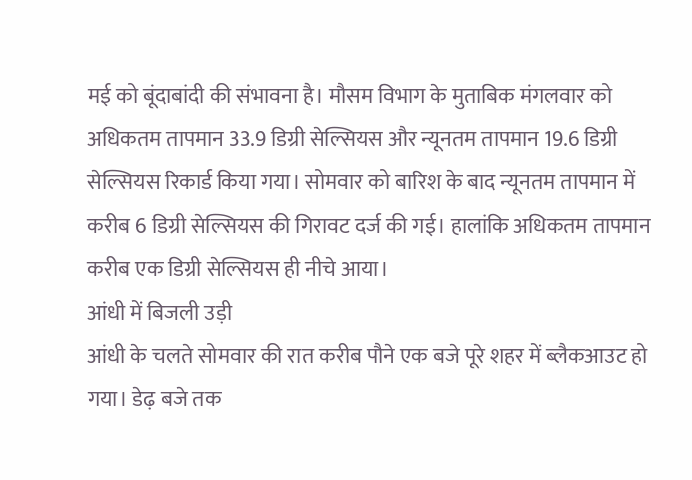मई को बूंदाबांदी की संभावना है। मौसम विभाग के मुताबिक मंगलवार को अधिकतम तापमान 33.9 डिग्री सेल्सियस और न्यूनतम तापमान 19.6 डिग्री सेल्सियस रिकार्ड किया गया। सोमवार को बारिश के बाद न्यूनतम तापमान में करीब 6 डिग्री सेल्सियस की गिरावट दर्ज की गई। हालांकि अधिकतम तापमान करीब एक डिग्री सेल्सियस ही नीचे आया।
आंधी में बिजली उड़ी
आंधी के चलते सोमवार की रात करीब पौने एक बजे पूरे शहर में ब्लैकआउट हो गया। डेढ़ बजे तक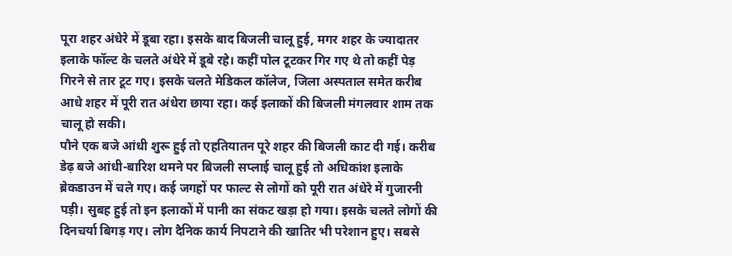पूरा शहर अंधेरे में डूबा रहा। इसके बाद बिजली चालू हुई, मगर शहर के ज्यादातर इलाके फॉल्ट के चलते अंधेरे में डूबे रहे। कहीं पोल टूटकर गिर गए थे तो कहीं पेड़ गिरने से तार टूट गए। इसके चलते मेडिकल कॉलेज, जिला अस्पताल समेत करीब आधे शहर में पूरी रात अंधेरा छाया रहा। कई इलाकों की बिजली मंगलवार शाम तक चालू हो सकी।
पौने एक बजे आंधी शुरू हुई तो एहतियातन पूरे शहर की बिजली काट दी गई। करीब डेढ़ बजे आंधी-बारिश थमने पर बिजली सप्लाई चालू हुई तो अधिकांश इलाके ब्रेकडाउन में चले गए। कई जगहों पर फाल्ट से लोगों को पूरी रात अंधेरे में गुजारनी पड़ी। सुबह हुई तो इन इलाकों में पानी का संकट खड़ा हो गया। इसके चलते लोगों की दिनचर्या बिगड़ गए। लोग दैनिक कार्य निपटाने की खातिर भी परेशान हुए। सबसे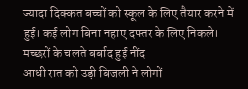ज्यादा दिक्कत बच्चों को स्कूल के लिए तैयार करने में हुई। कई लोग बिना नहाए दफ्तर के लिए निकले।
मच्छरों के चलते बर्बाद हुई नींद
आधी रात को उड़ी बिजली ने लोगों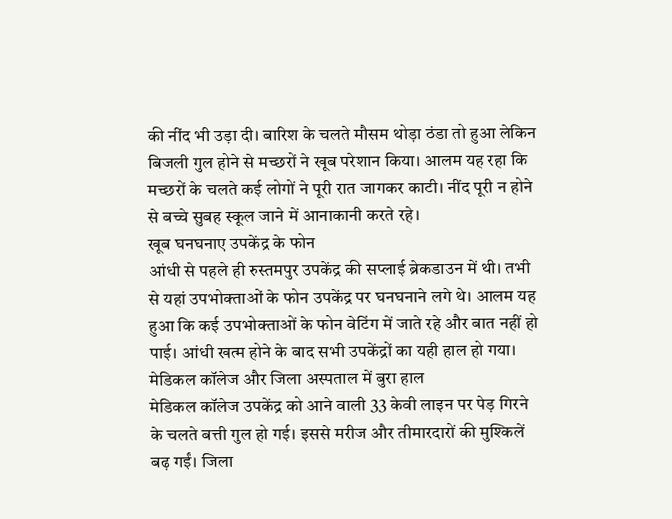की नींद भी उड़ा दी। बारिश के चलते मौसम थोड़ा ठंडा तो हुआ लेकिन बिजली गुल होने से मच्छरों ने खूब परेशान किया। आलम यह रहा कि मच्छरों के चलते कई लोगों ने पूरी रात जागकर काटी। नींद पूरी न होने से बच्चे सुबह स्कूल जाने में आनाकानी करते रहे।
खूब घनघनाए उपकेंद्र के फोन
आंधी से पहले ही रुस्तमपुर उपकेंद्र की सप्लाई ब्रेकडाउन में थी। तभी से यहां उपभोक्ताओं के फोन उपकेंद्र पर घनघनाने लगे थे। आलम यह हुआ कि कई उपभोक्ताओं के फोन वेटिंग में जाते रहे और बात नहीं हो पाई। आंधी खत्म होने के बाद सभी उपकेंद्रों का यही हाल हो गया।
मेडिकल कॉलेज और जिला अस्पताल में बुरा हाल
मेडिकल कॉलेज उपकेंद्र को आने वाली 33 केवी लाइन पर पेड़ गिरने के चलते बत्ती गुल हो गई। इससे मरीज और तीमारदारों की मुश्किलें बढ़ गईं। जिला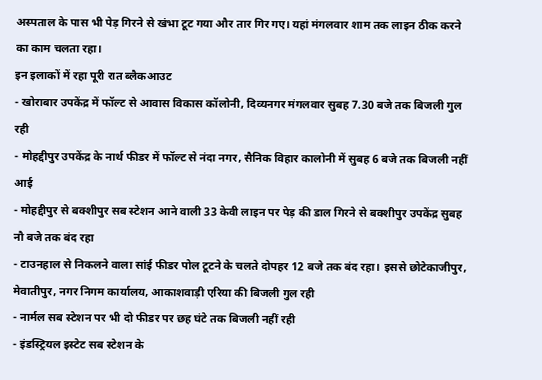अस्पताल के पास भी पेड़ गिरने से खंभा टूट गया और तार गिर गए। यहां मंगलवार शाम तक लाइन ठीक करने का काम चलता रहा।
इन इलाकों में रहा पूरी रात ब्लैकआउट
- खोराबार उपकेंद्र में फॉल्ट से आवास विकास कॉलोनी, दिव्यनगर मंगलवार सुबह 7.30 बजे तक बिजली गुल रही
- मोहद्दीपुर उपकेंद्र के नार्थ फीडर में फॉल्ट से नंदा नगर, सैनिक विहार कालोनी में सुबह 6 बजे तक बिजली नहीं आई
- मोहद्दीपुर से बक्शीपुर सब स्टेशन आने वाली 33 केवी लाइन पर पेड़ की डाल गिरने से बक्शीपुर उपकेंद्र सुबह नौ बजे तक बंद रहा
- टाउनहाल से निकलने वाला सांई फीडर पोल टूटने के चलते दोपहर 12 बजे तक बंद रहा। इससे छोटेकाजीपुर, मेवातीपुर, नगर निगम कार्यालय, आकाशवाड़ी एरिया की बिजली गुल रही
- नार्मल सब स्टेशन पर भी दो फीडर पर छह घंटे तक बिजली नहीं रही
- इंडस्ट्रियल इस्टेट सब स्टेशन के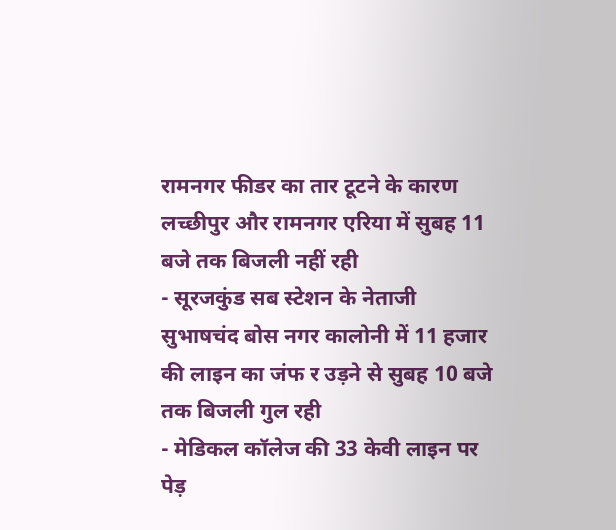रामनगर फीडर का तार टूटने के कारण लच्छीपुर और रामनगर एरिया में सुबह 11 बजे तक बिजली नहीं रही
- सूरजकुंड सब स्टेशन के नेताजी सुभाषचंद बोस नगर कालोनी में 11 हजार की लाइन का जंफ र उड़ने से सुबह 10 बजे तक बिजली गुल रही
- मेडिकल कॉलेज की 33 केवी लाइन पर पेड़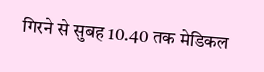गिरने से सुबह 10.40 तक मेडिकल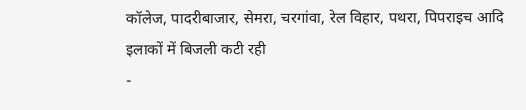कॉलेज, पादरीबाजार, सेमरा, चरगांवा, रेल विहार, पथरा, पिपराइच आदि इलाकों में बिजली कटी रही
-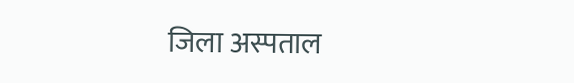जिला अस्पताल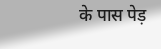के पास पेड़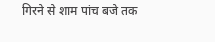गिरने से शाम पांच बजे तक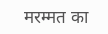मरम्मत का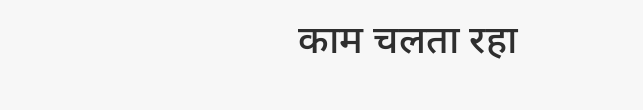काम चलता रहा